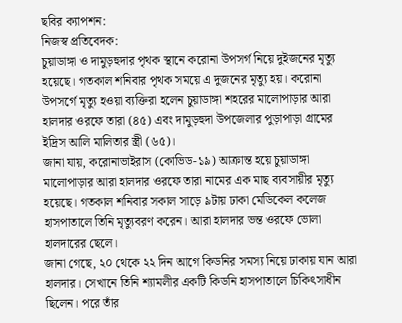ছবির ক্যাপশন:
নিজস্ব প্রতিবেদক:
চুয়াডাঙ্গা ও দামুড়হুদার পৃথক স্থানে করোনা উপসর্গ নিয়ে দুইজনের মৃত্যু হয়েছে। গতকাল শনিবার পৃথক সময়ে এ দুজনের মৃত্যু হয়। করোনা উপসর্গে মৃত্যু হওয়া ব্যক্তিরা হলেন চুয়াডাঙ্গা শহরের মালোপাড়ার আরা হালদার ওরফে তারা (৪৫) এবং দামুড়হুদা উপজেলার পুড়াপাড়া গ্রামের ইদ্রিস আলি মালিতার স্ত্রী (৬৫)।
জানা যায়, করোনাভাইরাস (কোভিড-১৯) আক্রান্ত হয়ে চুয়াডাঙ্গা মালোপাড়ার আরা হালদার ওরফে তারা নামের এক মাছ ব্যবসায়ীর মৃত্যু হয়েছে। গতকাল শনিবার সকাল সাড়ে ৯টায় ঢাকা মেডিকেল কলেজ হাসপাতালে তিনি মৃত্যুবরণ করেন। আরা হালদার ভন্ত ওরফে ভোলা হালদারের ছেলে।
জানা গেছে, ২০ থেকে ২২ দিন আগে কিডনির সমস্য নিয়ে ঢাকায় যান আরা হালদার। সেখানে তিনি শ্যামলীর একটি কিডনি হাসপাতালে চিকিৎসাধীন ছিলেন। পরে তাঁর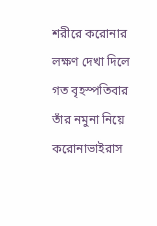শরীরে করোনার লক্ষণ দেখা দিলে গত বৃহস্পতিবার তাঁর নমুনা নিয়ে করোনাভাইরাস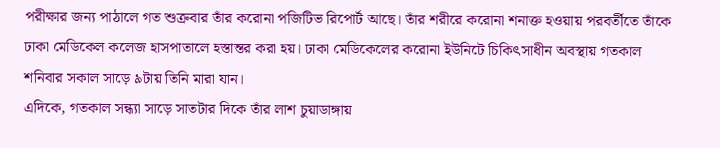পরীক্ষার জন্য পাঠালে গত শুক্রবার তাঁর করোনা পজিটিভ রিপোর্ট আছে। তাঁর শরীরে করোনা শনাক্ত হওয়ায় পরবর্তীতে তাঁকে ঢাকা মেডিকেল কলেজ হাসপাতালে হস্তান্তর করা হয়। ঢাকা মেডিকেলের করোনা ইউনিটে চিকিৎসাধীন অবস্থায় গতকাল শনিবার সকাল সাড়ে ৯টায় তিনি মারা যান।
এদিকে, গতকাল সন্ধ্যা সাড়ে সাতটার দিকে তাঁর লাশ চুয়াডাঙ্গায়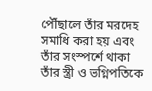পৌঁছালে তাঁর মরদেহ সমাধি করা হয় এবং তাঁর সংস্পর্শে থাকা তাঁর স্ত্রী ও ভগ্নিপতিকে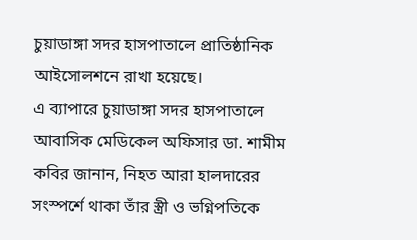চুয়াডাঙ্গা সদর হাসপাতালে প্রাতিষ্ঠানিক আইসোলশনে রাখা হয়েছে।
এ ব্যাপারে চুয়াডাঙ্গা সদর হাসপাতালে আবাসিক মেডিকেল অফিসার ডা. শামীম কবির জানান, নিহত আরা হালদারের সংস্পর্শে থাকা তাঁর স্ত্রী ও ভগ্নিপতিকে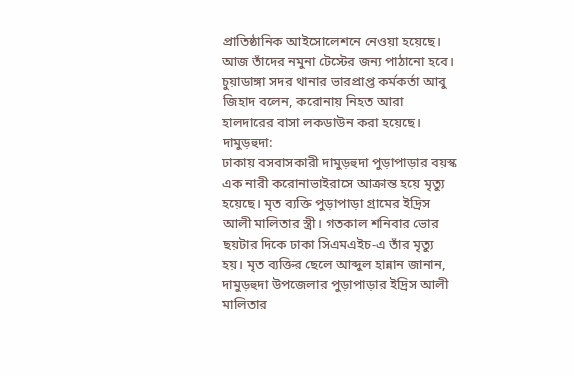প্রাতিষ্ঠানিক আইসোলেশনে নেওয়া হয়েছে। আজ তাঁদের নমুনা টেস্টের জন্য পাঠানো হবে। চুয়াডাঙ্গা সদর থানার ভারপ্রাপ্ত কর্মকর্তা আবু জিহাদ বলেন, করোনায় নিহত আরা হালদারের বাসা লকডাউন করা হয়েছে।
দামুড়হুদা:
ঢাকায় বসবাসকারী দামুড়হুদা পুড়াপাড়ার বয়স্ক এক নারী করোনাভাইরাসে আক্রান্ত হয়ে মৃত্যু হয়েছে। মৃত ব্যক্তি পুড়াপাড়া গ্রামের ইদ্রিস আলী মালিতার স্ত্রী। গতকাল শনিবার ভোর ছয়টার দিকে ঢাকা সিএমএইচ-এ তাঁর মৃত্যু হয়। মৃত ব্যক্তির ছেলে আব্দুল হান্নান জানান, দামুড়হুদা উপজেলার পুড়াপাড়ার ইদ্রিস আলী মালিতার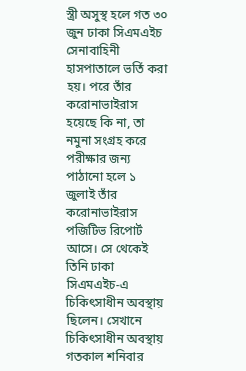স্ত্রী অসুস্থ হলে গত ৩০ জুন ঢাকা সিএমএইচ সেনাবাহিনী হাসপাতালে ভর্তি করা হয়। পরে তাঁর করোনাভাইরাস হয়েছে কি না, তা নমুনা সংগ্রহ করে পরীক্ষার জন্য পাঠানো হলে ১ জুলাই তাঁর করোনাভাইরাস পজিটিভ রিপোর্ট আসে। সে থেকেই তিনি ঢাকা সিএমএইচ-এ চিকিৎসাধীন অবস্থায় ছিলেন। সেখানে চিকিৎসাধীন অবস্থায় গতকাল শনিবার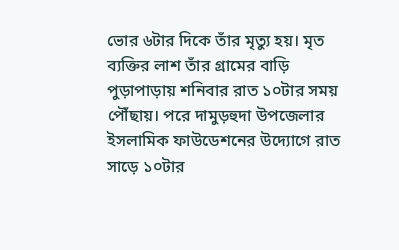ভোর ৬টার দিকে তাঁর মৃত্যু হয়। মৃত ব্যক্তির লাশ তাঁর গ্রামের বাড়ি পুড়াপাড়ায় শনিবার রাত ১০টার সময় পৌঁছায়। পরে দামুড়হুদা উপজেলার ইসলামিক ফাউডেশনের উদ্যোগে রাত সাড়ে ১০টার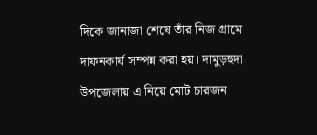দিকে জানাজা শেষে তাঁর নিজ গ্রামে দাফনকার্য সম্পন্ন করা হয়। দামুড়হুদা উপজেলায় এ নিয়ে মোট চারজন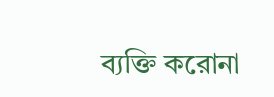ব্যক্তি করোনা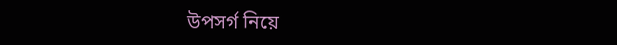উপসর্গ নিয়ে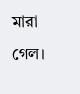মারা গেল।